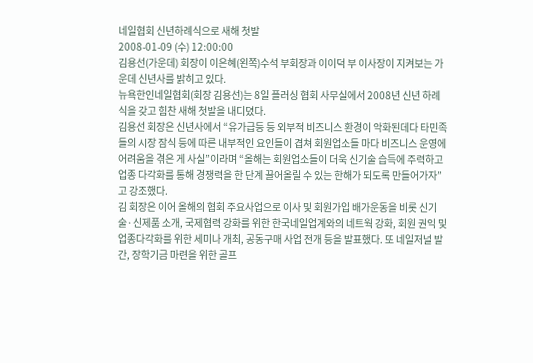네일협회 신년하례식으로 새해 첫발
2008-01-09 (수) 12:00:00
김용선(가운데) 회장이 이은혜(왼쪽)수석 부회장과 이이덕 부 이사장이 지켜보는 가운데 신년사를 밝히고 있다.
뉴욕한인네일협회(회장 김용선)는 8일 플러싱 협회 사무실에서 2008년 신년 하례식을 갖고 힘찬 새해 첫발을 내디뎠다.
김용선 회장은 신년사에서 “유가급등 등 외부적 비즈니스 환경이 악화된데다 타민족들의 시장 잠식 등에 따른 내부적인 요인들이 겹쳐 회원업소들 마다 비즈니스 운영에 어려움을 겪은 게 사실”이라며 “올해는 회원업소들이 더욱 신기술 습득에 주력하고 업종 다각화를 통해 경쟁력을 한 단계 끌어올릴 수 있는 한해가 되도록 만들어가자”고 강조했다.
김 회장은 이어 올해의 협회 주요사업으로 이사 및 회원가입 배가운동을 비롯 신기술·신제품 소개, 국제협력 강화를 위한 한국네일업계와의 네트웍 강화, 회원 권익 및 업종다각화를 위한 세미나 개최, 공동구매 사업 전개 등을 발표했다. 또 네일저널 발간, 장학기금 마련을 위한 골프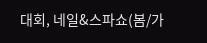대회, 네일&스파쇼(봄/가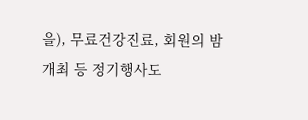을), 무료건강진료, 회원의 밤 개최 등 정기행사도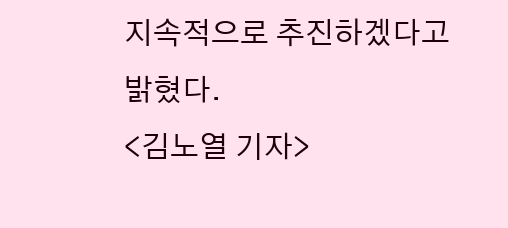지속적으로 추진하겠다고 밝혔다.
<김노열 기자>